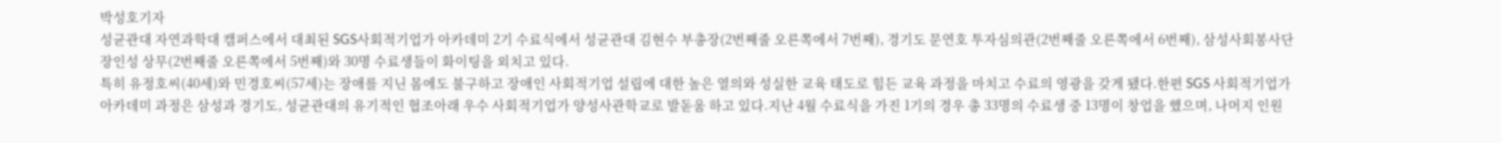박성호기자
성균관대 자연과학대 캠퍼스에서 대최된 SGS사회적기업가 아카데미 2기 수료식에서 성균관대 김현수 부총장(2번째줄 오른쪽에서 7번째), 경기도 문연호 투자심의관(2번째줄 오른쪽에서 6번째), 삼성사회봉사단 장인성 상무(2번째줄 오른쪽에서 5번째)와 30명 수료생들이 화이팅을 외치고 있다.
특히 유정호씨(40세)와 민경호씨(57세)는 장애를 지닌 몸에도 불구하고 장애인 사회적기업 설립에 대한 높은 열의와 성실한 교육 태도로 힘든 교육 과정을 마치고 수료의 영광을 갖게 됐다.한편 SGS 사회적기업가 아카데미 과정은 삼성과 경기도, 성균관대의 유기적인 협조아래 우수 사회적기업가 양성사관학교로 발돋움 하고 있다.지난 4월 수료식을 가진 1기의 경우 총 33명의 수료생 중 13명이 창업을 했으며, 나머지 인원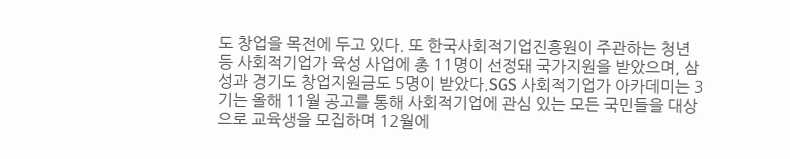도 창업을 목전에 두고 있다. 또 한국사회적기업진흥원이 주관하는 청년 등 사회적기업가 육성 사업에 총 11명이 선정돼 국가지원을 받았으며, 삼성과 경기도 창업지원금도 5명이 받았다.SGS 사회적기업가 아카데미는 3기는 올해 11월 공고를 통해 사회적기업에 관심 있는 모든 국민들을 대상으로 교육생을 모집하며 12월에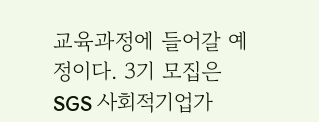교육과정에 들어갈 예정이다. 3기 모집은 SGS 사회적기업가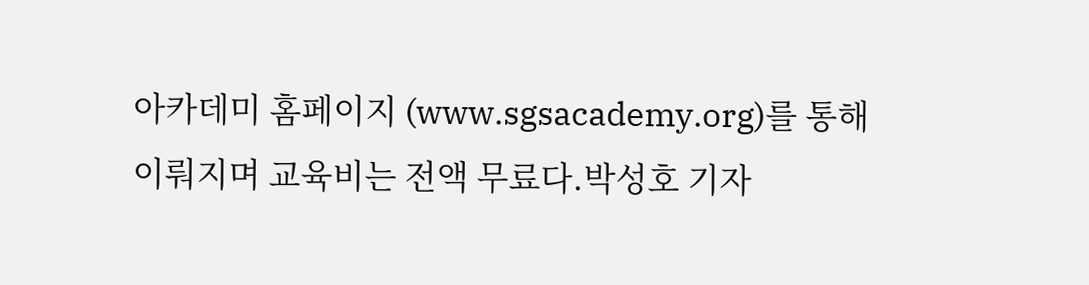아카데미 홈페이지 (www.sgsacademy.org)를 통해 이뤄지며 교육비는 전액 무료다.박성호 기자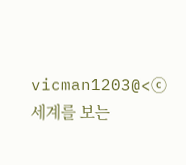vicman1203@<ⓒ세계를 보는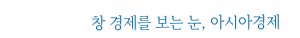창 경제를 보는 눈, 아시아경제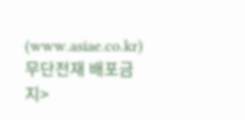(www.asiae.co.kr) 무단전재 배포금지>